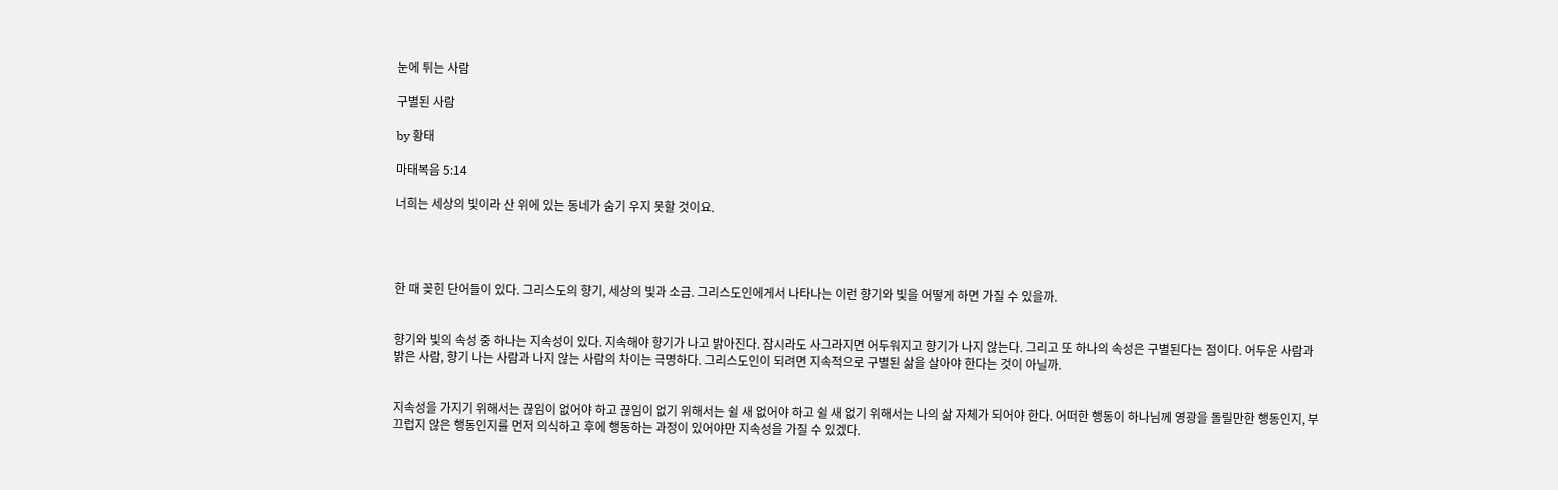눈에 튀는 사람

구별된 사람

by 황태

마태복음 5:14

너희는 세상의 빛이라 산 위에 있는 동네가 숨기 우지 못할 것이요.




한 때 꽂힌 단어들이 있다. 그리스도의 향기, 세상의 빛과 소금. 그리스도인에게서 나타나는 이런 향기와 빛을 어떻게 하면 가질 수 있을까.


향기와 빛의 속성 중 하나는 지속성이 있다. 지속해야 향기가 나고 밝아진다. 잠시라도 사그라지면 어두워지고 향기가 나지 않는다. 그리고 또 하나의 속성은 구별된다는 점이다. 어두운 사람과 밝은 사람, 향기 나는 사람과 나지 않는 사람의 차이는 극명하다. 그리스도인이 되려면 지속적으로 구별된 삶을 살아야 한다는 것이 아닐까.


지속성을 가지기 위해서는 끊임이 없어야 하고 끊임이 없기 위해서는 쉴 새 없어야 하고 쉴 새 없기 위해서는 나의 삶 자체가 되어야 한다. 어떠한 행동이 하나님께 영광을 돌릴만한 행동인지, 부끄럽지 않은 행동인지를 먼저 의식하고 후에 행동하는 과정이 있어야만 지속성을 가질 수 있겠다.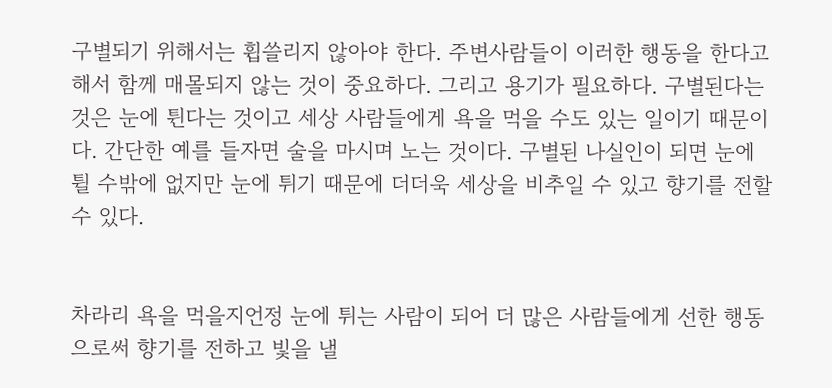구별되기 위해서는 휩쓸리지 않아야 한다. 주변사람들이 이러한 행동을 한다고 해서 함께 매몰되지 않는 것이 중요하다. 그리고 용기가 필요하다. 구별된다는 것은 눈에 튄다는 것이고 세상 사람들에게 욕을 먹을 수도 있는 일이기 때문이다. 간단한 예를 들자면 술을 마시며 노는 것이다. 구별된 나실인이 되면 눈에 튈 수밖에 없지만 눈에 튀기 때문에 더더욱 세상을 비추일 수 있고 향기를 전할 수 있다.


차라리 욕을 먹을지언정 눈에 튀는 사람이 되어 더 많은 사람들에게 선한 행동으로써 향기를 전하고 빛을 낼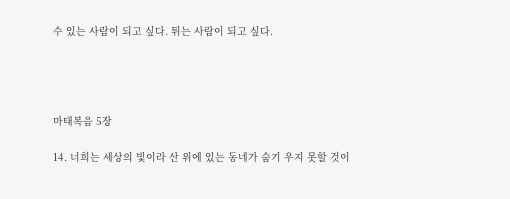수 있는 사람이 되고 싶다. 튀는 사람이 되고 싶다.




마태복음 5장

14. 너희는 세상의 빛이라 산 위에 있는 동네가 숨기 우지 못할 것이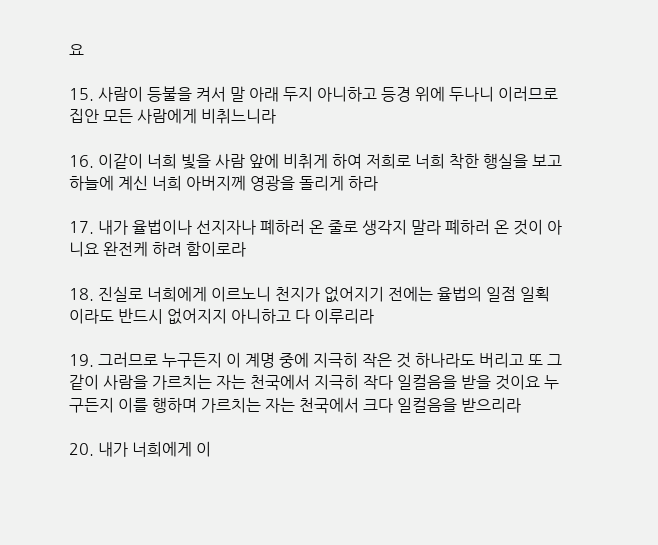요

15. 사람이 등불을 켜서 말 아래 두지 아니하고 등경 위에 두나니 이러므로 집안 모든 사람에게 비취느니라

16. 이같이 너희 빛을 사람 앞에 비취게 하여 저희로 너희 착한 행실을 보고 하늘에 계신 너희 아버지께 영광을 돌리게 하라

17. 내가 율법이나 선지자나 폐하러 온 줄로 생각지 말라 폐하러 온 것이 아니요 완전케 하려 함이로라

18. 진실로 너희에게 이르노니 천지가 없어지기 전에는 율법의 일점 일획이라도 반드시 없어지지 아니하고 다 이루리라

19. 그러므로 누구든지 이 계명 중에 지극히 작은 것 하나라도 버리고 또 그같이 사람을 가르치는 자는 천국에서 지극히 작다 일컬음을 받을 것이요 누구든지 이를 행하며 가르치는 자는 천국에서 크다 일컬음을 받으리라

20. 내가 너희에게 이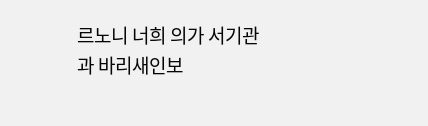르노니 너희 의가 서기관과 바리새인보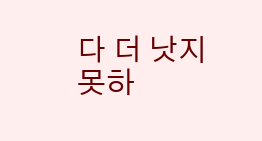다 더 낫지 못하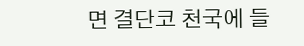면 결단코 천국에 들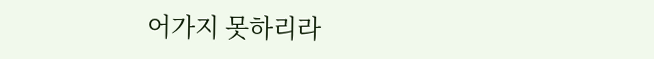어가지 못하리라